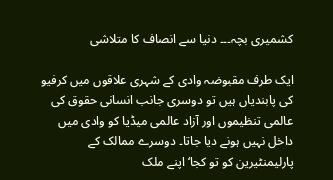کشمیری بچہ۔۔۔ دنیا سے انصاف کا متلاشی

ایک طرف مقبوضہ وادی کے شہری علاقوں میں کرفیو کی پابندیاں ہیں تو دوسری جانب انسانی حقوق کی عالمی تنظیموں اور آزاد عالمی میڈیا کو وادی میں داخل نہیں ہونے دیا جاتا۔ دوسرے ممالک کے پارلیمنٹیرین کو تو کجا‘ اپنے ملک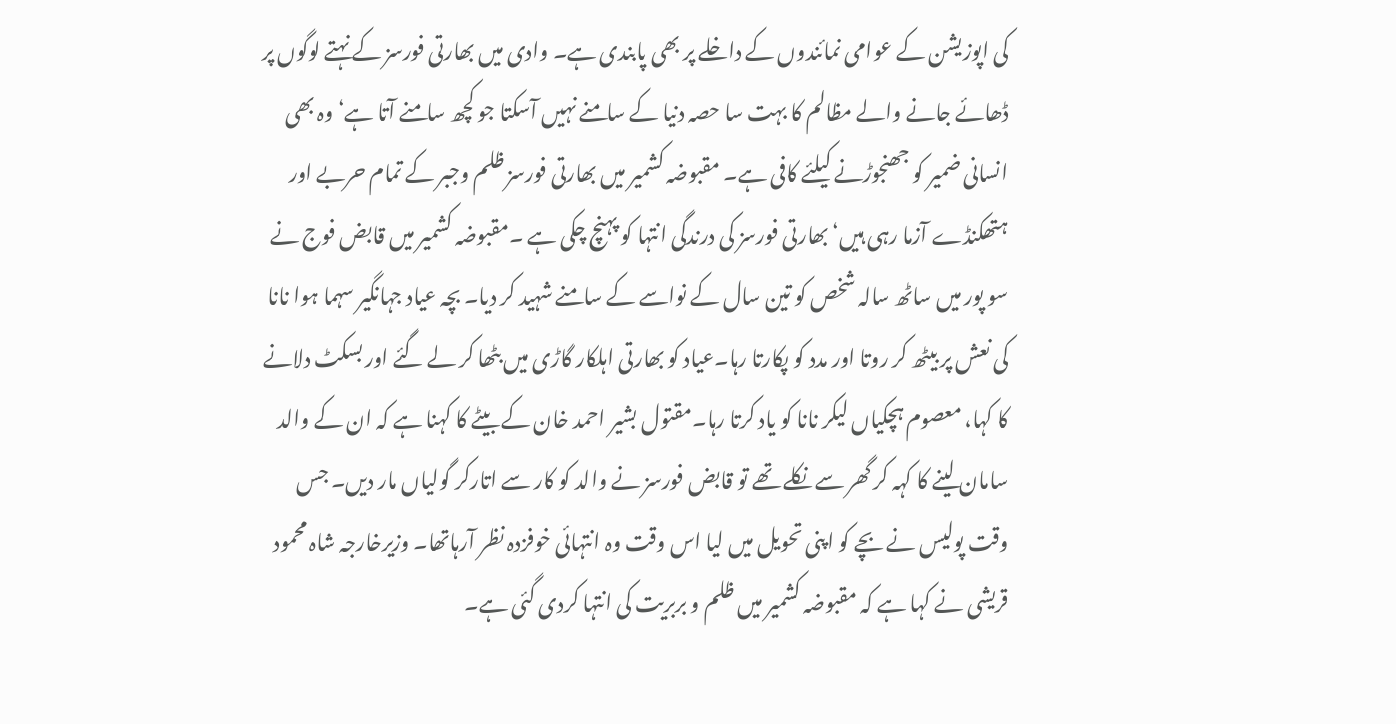کی اپوزیشن کے عوامی نمائندوں کے داخلے پر بھی پابندی ہے۔ وادی میں بھارتی فورسز کے نہتے لوگوں پر ڈھائے جانے والے مظالم کا بہت سا حصہ دنیا کے سامنے نہیں آسکتا جو کچھ سامنے آتا ہے‘ وہ بھی انسانی ضمیر کو جھنجوڑنے کیلئے کافی ہے۔ مقبوضہ کشمیر میں بھارتی فورسز ظلم وجبر کے تمام حربے اور ہتھکنڈے آزما رہی ہیں‘ بھارتی فورسز کی درندگی انتہا کو پہنچ چکی ہے ۔مقبوضہ کشمیر میں قابض فوج نے سو پور میں ساٹھ سالہ شخص کو تین سال کے نواسے کے سامنے شہید کر دیا۔ بچہ عیاد جہانگیر سہما ہوا نانا کی نعش پر بیٹھ کر روتا اور مدد کو پکارتا رہا۔عیاد کو بھارتی اہلکار گاڑی میں بٹھا کر لے گئے اور بسکٹ دلانے کا کہا، معصوم ہچکیاں لیکر نانا کو یاد کرتا رہا۔مقتول بشیر احمد خان کے بیٹے کا کہنا ہے کہ ان کے والد سامان لینے کا کہہ کر گھر سے نکلے تھے تو قابض فورسز نے والد کو کار سے اتارکر گولیاں مار دیں۔ جس وقت پولیس نے بچے کو اپنی تحویل میں لیا اس وقت وہ انتہائی خوفزدہ نظر آرہاتھا۔ وزیرخارجہ شاہ محمود قریشی نے کہا ہے کہ مقبوضہ کشمیر میں ظلم و بربریت کی انتہا کردی گئی ہے۔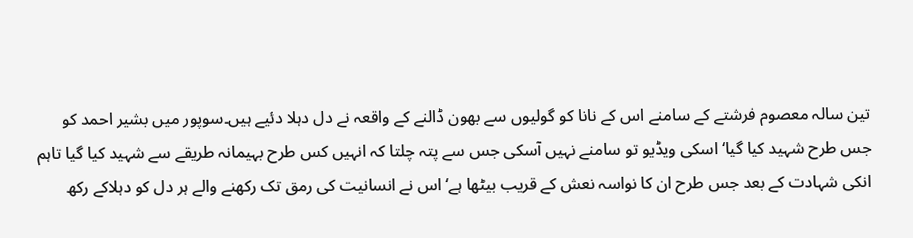تین سالہ معصوم فرشتے کے سامنے اس کے نانا کو گولیوں سے بھون ڈالنے کے واقعہ نے دل دہلا دئیے ہیں۔سوپور میں بشیر احمد کو جس طرح شہید کیا گیا‘ اسکی ویڈیو تو سامنے نہیں آسکی جس سے پتہ چلتا کہ انہیں کس طرح بہیمانہ طریقے سے شہید کیا گیا تاہم انکی شہادت کے بعد جس طرح ان کا نواسہ نعش کے قریب بیٹھا ہے‘ اس نے انسانیت کی رمق تک رکھنے والے ہر دل کو دہلاکے رکھ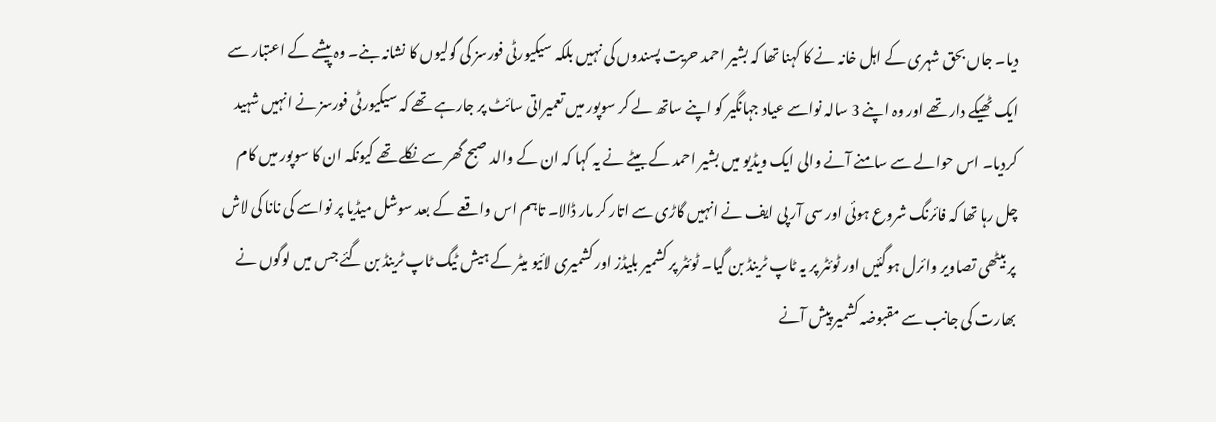دیا۔ جاں بحق شہری کے اہل خانہ نے کا کہنا تھا کہ بشیر احمد حریت پسندوں کی نہیں بلکہ سیکیورٹی فورسز کی گولیوں کا نشانہ بنے۔ وہ پیشے کے اعتبار سے ایک ٹھیکے دار تھے اور وہ اپنے 3 سالہ نواسے عیاد جہانگیر کو اپنے ساتھ لے کر سوپور میں تعمیراتی سائٹ پر جارہے تھے کہ سیکیورٹی فورسز نے انہیں شہید کردیا۔ اس حوالے سے سامنے آنے والی ایک ویڈیو میں بشیر احمد کے بیٹے نے یہ کہا کہ ان کے والد صبح گھر سے نکلے تھے کیونکہ ان کا سوپور میں کام چل رہا تھا کہ فائرنگ شروع ہوئی اور سی آر پی ایف نے انہیں گاڑی سے اتار کر مار ڈالا۔ تاہم اس واقعے کے بعد سوشل میڈیا پر نواسے کی نانا کی لاش پر بیٹھی تصاویر وائرل ہوگئیں اور ٹوئٹر پر یہ ٹاپ ٹرینڈ بن گیا۔ ٹوئٹر پر کشمیر بلیڈز اور کشمیری لائیو میٹر کے ہیش ٹیگ ٹاپ ٹرینڈ بن گئے جس میں لوگوں نے بھارت کی جانب سے مقبوضہ کشمیر پیش آنے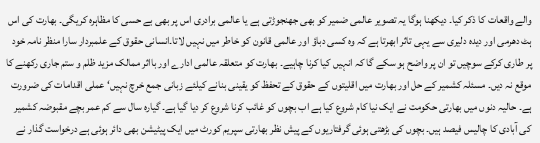والے واقعات کا ذکر کیا۔ دیکھنا ہوگا یہ تصویر عالمی ضمیر کو بھی جھنجوڑتی ہے یا عالمی برادری اس پر بھی بے حسی کا مظاہرہ کریگی۔ بھارت کی اس ہٹ دھرمی اور دیدہ دلیری سے یہی تاثر ابھرتا ہے کہ وہ کسی دباؤ اور عالمی قانون کو خاطر میں نہیں لاتا۔انسانی حقوق کے علمبردار سارا منظر نامہ خود پر طاری کرکے سوچیں تو ان پر واضح ہو سکے گا کہ انہیں کیا کرنا چاہیے۔ بھارت کو متعلقہ عالمی ادارے اور بااثر ممالک مزید ظلم و ستم جاری رکھنے کا موقع نہ دیں۔ مسئلہ کشمیر کے حل اور بھارت میں اقلیتوں کے حقوق کے تحفظ کو یقینی بنانے کیلئے زبانی جمع خرچ نہیں‘ عملی اقدامات کی ضرورت ہے۔ حالیہ دنوں میں بھارتی حکومت نے ایک نیا کام شروع کیا ہے اب بچوں کو غائب کرنا شروع کر دیا گیا ہے۔ گیارہ سال سے کم عمر بچے مقبوضہ کشمیر کی آبادی کا چالیس فیصد ہیں۔ بچوں کی بڑھتی ہوئی گرفتاریوں کے پیش نظر بھارتی سپریم کورٹ میں ایک پیٹیشن بھی دائر ہوئی ہے درخواست گذار نے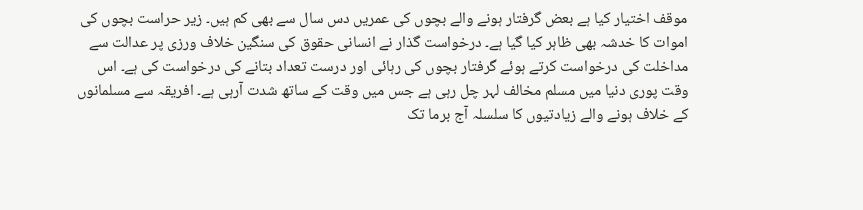موقف اختیار کیا ہے بعض گرفتار ہونے والے بچوں کی عمریں دس سال سے بھی کم ہیں۔ زیر حراست بچوں کی اموات کا خدشہ بھی ظاہر کیا گیا ہے۔ درخواست گذار نے انسانی حقوق کی سنگین خلاف ورزی پر عدالت سے مداخلت کی درخواست کرتے ہوئے گرفتار بچوں کی رہائی اور درست تعداد بتانے کی درخواست کی ہے۔ اس وقت پوری دنیا میں مسلم مخالف لہر چل رہی ہے جس میں وقت کے ساتھ شدت آرہی ہے۔ افریقہ سے مسلمانوں کے خلاف ہونے والے زیادتیوں کا سلسلہ آج برما تک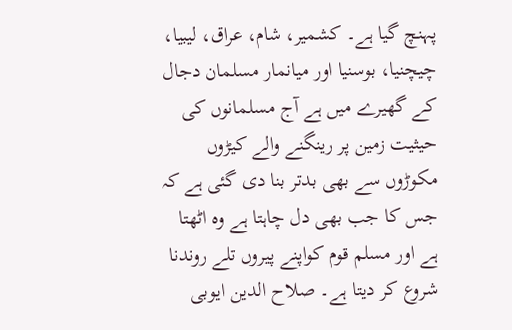پہنچ گیا ہے۔ کشمیر، شام، عراق، لیبیا، چیچنیا، بوسنیا اور میانمار مسلمان دجال کے گھیرے میں ہے آج مسلمانوں کی حیثیت زمین پر رینگنے والے کیڑوں مکوڑوں سے بھی بدتر بنا دی گئی ہے کہ جس کا جب بھی دل چاہتا ہے وہ اٹھتا ہے اور مسلم قوم کواپنے پیروں تلے روندنا شروع کر دیتا ہے۔ صلاح الدین ایوبی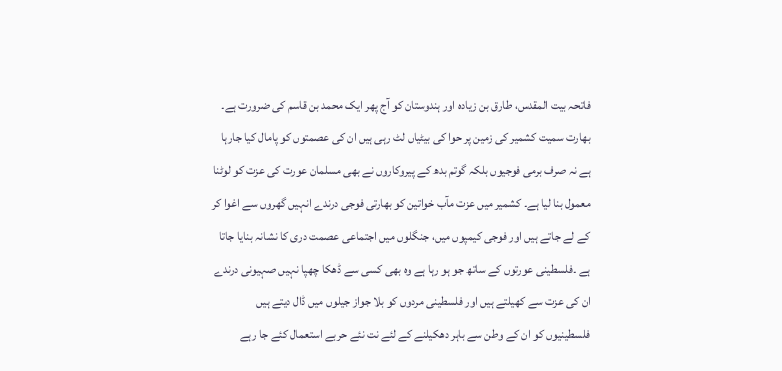فاتحہ بیت المقدس، طارق بن زیادہ اور ہندوستان کو آج پھر ایک محمد بن قاسم کی ضرورت ہے۔ بھارت سمیت کشمیر کی زمین پر حوا کی بیٹیاں لٹ رہی ہیں ان کی عصمتوں کو پامال کیا جارہا ہے نہ صرف برمی فوجیوں بلکہ گوتم بدھ کے پیروکاروں نے بھی مسلمان عورت کی عزت کو لوٹنا معمول بنا لیا ہے۔ کشمیر میں عزت مآب خواتین کو بھارتی فوجی درندے انہیں گھروں سے اغوا کر کے لے جاتے ہیں اور فوجی کیمپوں میں، جنگلوں میں اجتماعی عصمت دری کا نشانہ بنایا جاتا ہے ۔فلسطینی عورتوں کے ساتھ جو ہو رہا ہے وہ بھی کسی سے ڈھکا چھپا نہیں صہیونی درندے ان کی عزت سے کھیلتے ہیں اور فلسطینی مردوں کو بلا جواز جیلوں میں ڈال دیتے ہیں فلسطینیوں کو ان کے وطن سے باہر دھکیلنے کے لئے نت نئے حربے استعمال کئے جا رہے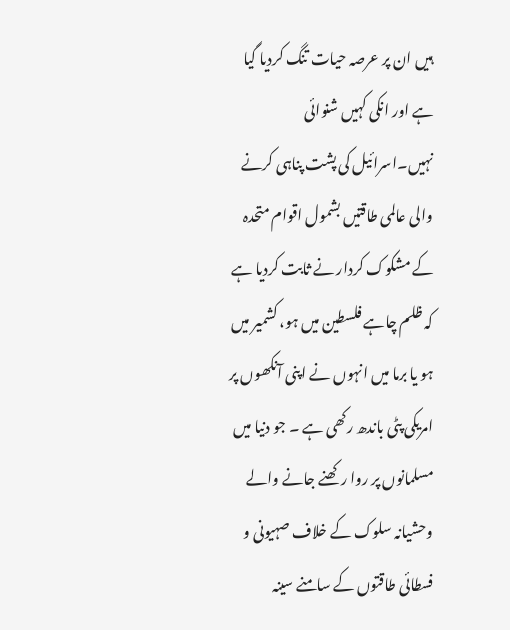ہیں ان پر عرصہ حیات تنگ کردیا گیا ہے اور انکی کہیں شنوائی نہیں۔اسرائیل کی پشت پناہی کرنے والی عالمی طاقتیں بشمول اقوام متحدہ کے مشکوک کردار نے ثابت کردیا ہے کہ ظلم چاہے فلسطین میں ہو، کشمیر میں ہو یا برما میں انہوں نے اپنی آنکھوں پر امریکی پٹی باندھ رکھی ہے ۔ جو دنیا میں مسلمانوں پر روا رکھنے جانے والے وحشیانہ سلوک کے خلاف صہیونی و فسطائی طاقتوں کے سامنے سینہ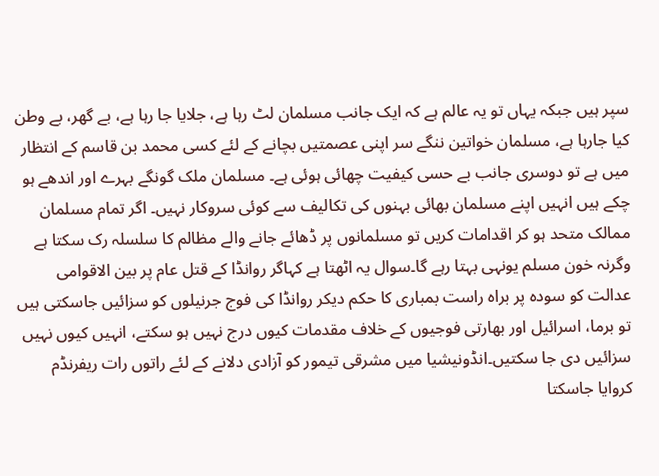سپر ہیں جبکہ یہاں تو یہ عالم ہے کہ ایک جانب مسلمان لٹ رہا ہے، جلایا جا رہا ہے، بے گھر، بے وطن کیا جارہا ہے، مسلمان خواتین ننگے سر اپنی عصمتیں بچانے کے لئے کسی محمد بن قاسم کے انتظار میں ہے تو دوسری جانب بے حسی کیفیت چھائی ہوئی ہے۔ مسلمان ملک گونگے بہرے اور اندھے ہو چکے ہیں انہیں اپنے مسلمان بھائی بہنوں کی تکالیف سے کوئی سروکار نہیں۔ اگر تمام مسلمان ممالک متحد ہو کر اقدامات کریں تو مسلمانوں پر ڈھائے جانے والے مظالم کا سلسلہ رک سکتا ہے وگرنہ خون مسلم یونہی بہتا رہے گا۔سوال یہ اٹھتا ہے کہاگر روانڈا کے قتل عام پر بین الاقوامی عدالت کو سودہ پر براہ راست بمباری کا حکم دیکر روانڈا کی فوج جرنیلوں کو سزائیں جاسکتی ہیں تو برما، اسرائیل اور بھارتی فوجیوں کے خلاف مقدمات کیوں درج نہیں ہو سکتے، انہیں کیوں نہیں سزائیں دی جا سکتیں۔انڈونیشیا میں مشرقی تیمور کو آزادی دلانے کے لئے راتوں رات ریفرنڈم کروایا جاسکتا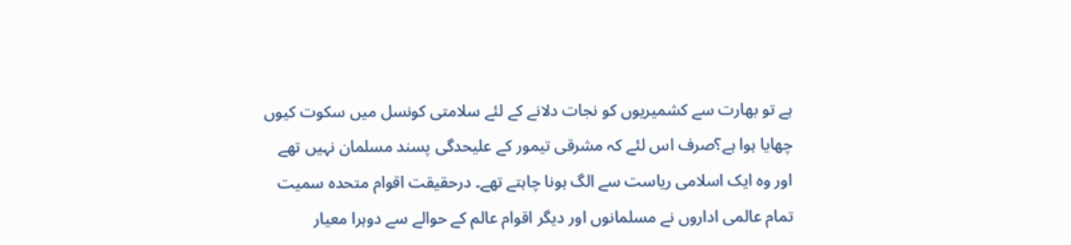ہے تو بھارت سے کشمیریوں کو نجات دلانے کے لئے سلامتی کونسل میں سکوت کیوں چھایا ہوا ہے؟صرف اس لئے کہ مشرقی تیمور کے علیحدگی پسند مسلمان نہیں تھے اور وہ ایک اسلامی ریاست سے الگ ہونا چاہتے تھے۔ درحقیقت اقوام متحدہ سمیت تمام عالمی اداروں نے مسلمانوں اور دیگر اقوام عالم کے حوالے سے دوہرا معیار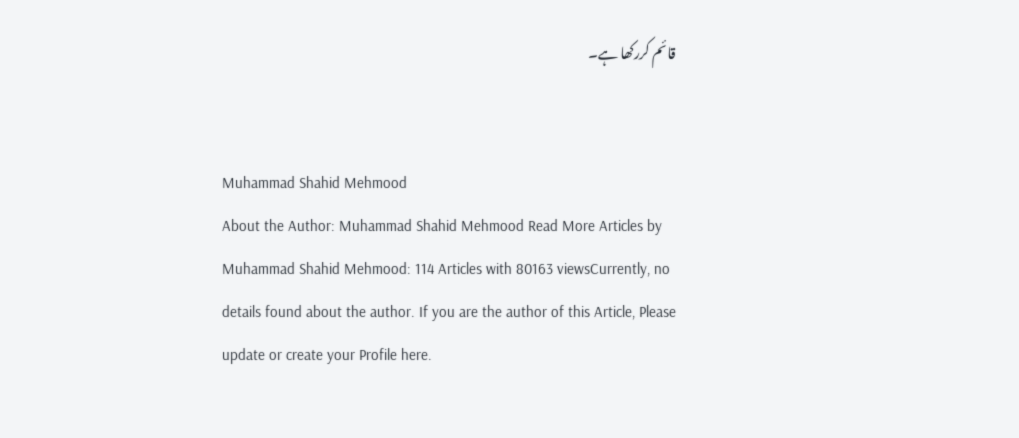قائم کررکھا ہے۔


Muhammad Shahid Mehmood
About the Author: Muhammad Shahid Mehmood Read More Articles by Muhammad Shahid Mehmood: 114 Articles with 80163 viewsCurrently, no details found about the author. If you are the author of this Article, Please update or create your Profile here.